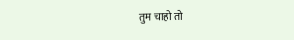तुम चाहो तो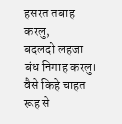हसरत तबाह करलु,
बदलदो लहजा बंध निगाह करलु।
वैसे किहे चाहत रूह से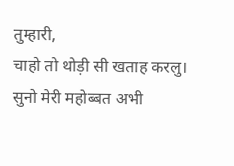तुम्हारी,
चाहो तो थोड़ी सी खताह करलु।
सुनो मेरी महोब्बत अभी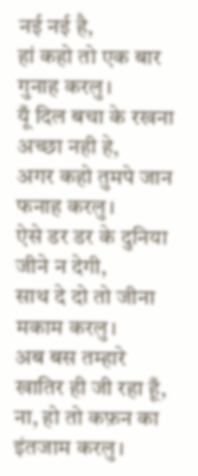नई नई है,
हां कहो तो एक बार गुनाह करलु।
यूँ दिल बचा के रखना अच्छा नही हे,
अगर कहो तुमपे जान फनाह करलु।
ऐसे डर डर के दुनिया जीने न देगी,
साथ दे दो तो जीना मकाम करलु।
अब बस तम्हारे खातिर ही जी रहा हूँ,
ना, हो तो कफ़न का इंतजाम करलु।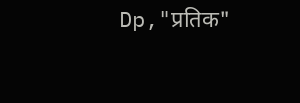Dp,"प्रतिक"